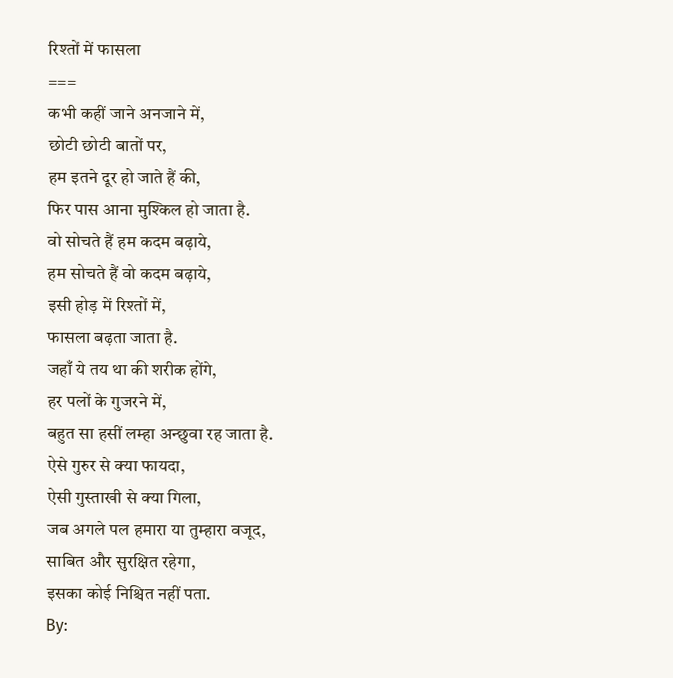रिश्तों में फासला
===
कभी कहीं जाने अनजाने में,
छोटी छोटी बातों पर,
हम इतने दूर हो जाते हैं की,
फिर पास आना मुश्किल हो जाता है.
वो सोचते हैं हम कदम बढ़ाये,
हम सोचते हैं वो कदम बढ़ाये,
इसी होड़ में रिश्तों में,
फासला बढ़ता जाता है.
जहाँ ये तय था की शरीक होंगे,
हर पलों के गुजरने में,
बहुत सा हसीं लम्हा अन्छुवा रह जाता है.
ऐसे गुरुर से क्या फायदा,
ऐसी गुस्ताखी से क्या गिला,
जब अगले पल हमारा या तुम्हारा वजूद,
साबित और सुरक्षित रहेगा,
इसका कोई निश्चित नहीं पता.
By: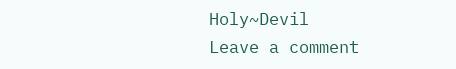Holy~Devil
Leave a comment